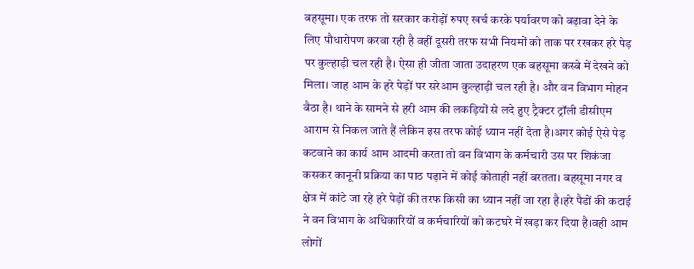बहसूमा। एक तरफ तो सरकार करोड़ों रुपए खर्च करके पर्यावरण को बढ़ावा देने के लिए पौधारोपण करवा रही है वहीं दूसरी तरफ सभी नियमों को ताक पर रखकर हरे पेड़ पर कुल्हाड़ी चल रही है। ऐसा ही जीता जाता उदाहरण एक बहसूमा कस्बे में देखने को मिला। जाह आम के हरे पेड़ों पर सरेआम कुल्हाड़ी चल रही है। और वन विभाग मोहन बैठा है। थाने के सामने से हरी आम की लकड़ियों से लदे हुए ट्रैक्टर ट्रॉली डीसीएम आराम से निकल जाते हैं लेकिन इस तरफ कोई ध्यान नहीं देता है।अगर कोई ऐसे पेड़ कटवाने का कार्य आम आदमी करता तो वन विभाग के कर्मचारी उस पर शिकंजा कसकर कानूनी प्रक्रिया का पाठ पढ़ाने में कोई कोताही नहीं बरतता। बहसूमा नगर व क्षेत्र में कांटे जा रहे हरे पेड़ों की तरफ किसी का ध्यान नहीं जा रहा है।हरे पैडों की कटाई ने वन विभाग के अधिकारियों व कर्मचारियों को कटघरे में खड़ा कर दिया है।वही आम लोगों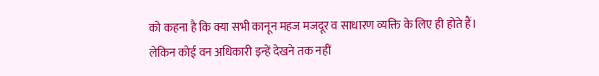को कहना है कि क्या सभी कानून महज मजदूर व साधारण व्यक्ति के लिए ही होते हैं। लेकिन कोई वन अधिकारी इन्हें देखने तक नहीं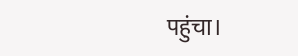पहुंचा।